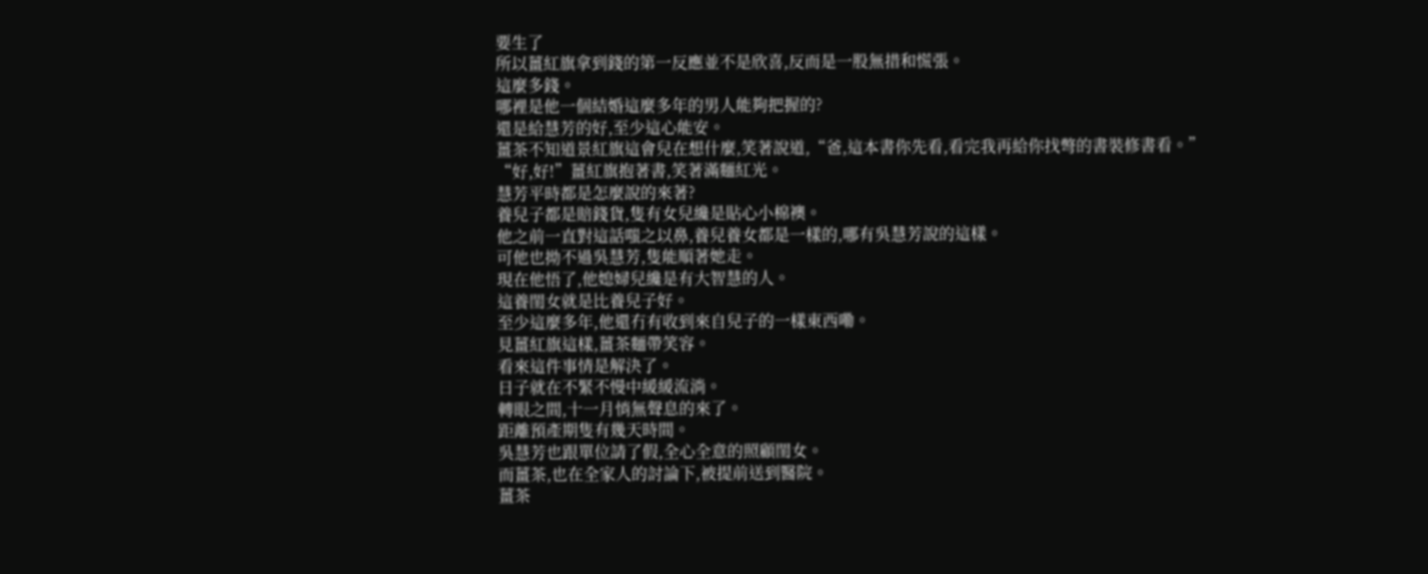要生了
所以薑紅旗拿到錢的第一反應並不是欣喜,反而是一股無措和慌張。
這麼多錢。
哪裡是他一個結婚這麼多年的男人能夠把握的?
還是給慧芳的好,至少這心能安。
薑茶不知道景紅旗這會兒在想什麼,笑著說道,“爸,這本書你先看,看完我再給你找彆的書裝修書看。”
“好,好!”薑紅旗抱著書,笑著滿麵紅光。
慧芳平時都是怎麼說的來著?
養兒子都是賠錢貨,隻有女兒纔是貼心小棉襖。
他之前一直對這話嗤之以鼻,養兒養女都是一樣的,哪有吳慧芳說的這樣。
可他也拗不過吳慧芳,隻能順著她走。
現在他悟了,他媳婦兒纔是有大智慧的人。
這養閨女就是比養兒子好。
至少這麼多年,他還冇有收到來自兒子的一樣東西嘞。
見薑紅旗這樣,薑茶麵帶笑容。
看來這件事情是解決了。
日子就在不緊不慢中緩緩流淌。
轉眼之間,十一月悄無聲息的來了。
距離預產期隻有幾天時間。
吳慧芳也跟單位請了假,全心全意的照顧閨女。
而薑茶,也在全家人的討論下,被提前送到醫院。
薑茶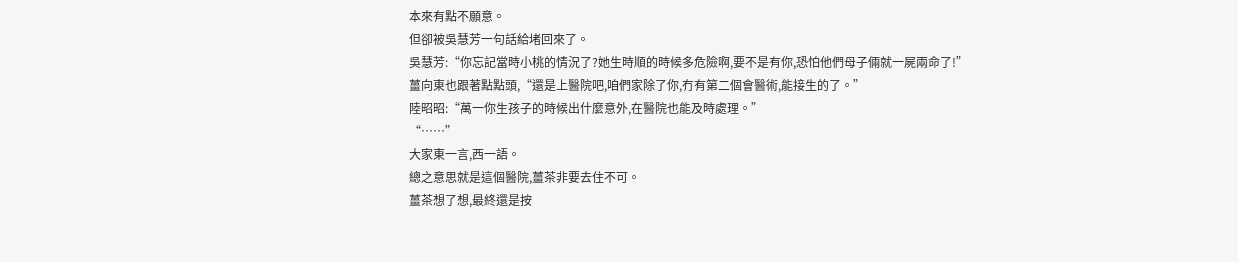本來有點不願意。
但卻被吳慧芳一句話給堵回來了。
吳慧芳:“你忘記當時小桃的情況了?她生時順的時候多危險啊,要不是有你,恐怕他們母子倆就一屍兩命了!”
薑向東也跟著點點頭,“還是上醫院吧,咱們家除了你,冇有第二個會醫術,能接生的了。”
陸昭昭:“萬一你生孩子的時候出什麼意外,在醫院也能及時處理。”
“……”
大家東一言,西一語。
總之意思就是這個醫院,薑茶非要去住不可。
薑茶想了想,最終還是按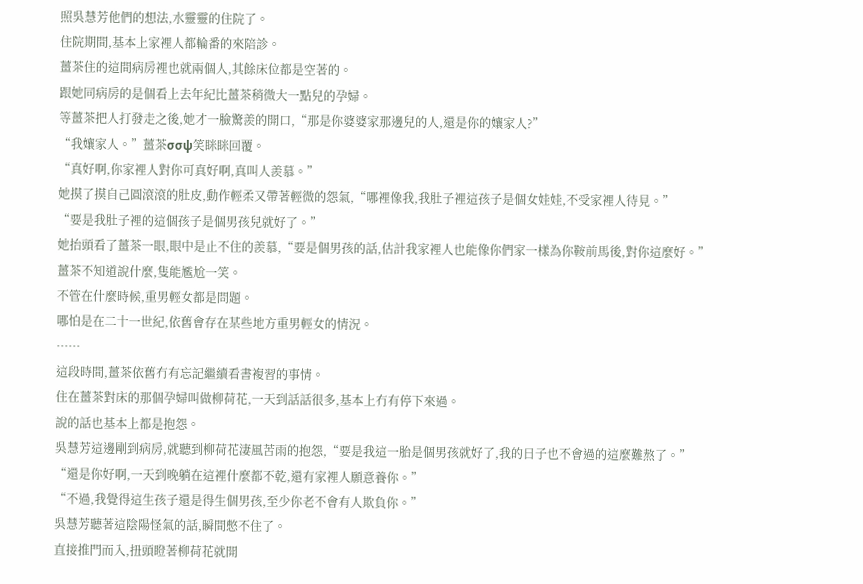照吳慧芳他們的想法,水靈靈的住院了。
住院期間,基本上家裡人都輪番的來陪診。
薑茶住的這間病房裡也就兩個人,其餘床位都是空著的。
跟她同病房的是個看上去年紀比薑茶稍微大一點兒的孕婦。
等薑茶把人打發走之後,她才一臉驚羨的開口,“那是你婆婆家那邊兒的人,還是你的孃家人?”
“我孃家人。”薑茶σσψ笑眯眯回覆。
“真好啊,你家裡人對你可真好啊,真叫人羨慕。”
她摸了摸自己圓滾滾的肚皮,動作輕柔又帶著輕微的怨氣,“哪裡像我,我肚子裡這孩子是個女娃娃,不受家裡人待見。”
“要是我肚子裡的這個孩子是個男孩兒就好了。”
她抬頭看了薑茶一眼,眼中是止不住的羨慕,“要是個男孩的話,估計我家裡人也能像你們家一樣為你鞍前馬後,對你這麼好。”
薑茶不知道說什麼,隻能尷尬一笑。
不管在什麼時候,重男輕女都是問題。
哪怕是在二十一世紀,依舊會存在某些地方重男輕女的情況。
……
這段時間,薑茶依舊冇有忘記繼續看書複習的事情。
住在薑茶對床的那個孕婦叫做柳荷花,一天到話話很多,基本上冇有停下來過。
說的話也基本上都是抱怨。
吳慧芳這邊剛到病房,就聽到柳荷花淒風苦雨的抱怨,“要是我這一胎是個男孩就好了,我的日子也不會過的這麼難熬了。”
“還是你好啊,一天到晚躺在這裡什麼都不乾,還有家裡人願意養你。”
“不過,我覺得這生孩子還是得生個男孩,至少你老不會有人欺負你。”
吳慧芳聽著這陰陽怪氣的話,瞬間憋不住了。
直接推門而入,扭頭瞪著柳荷花就開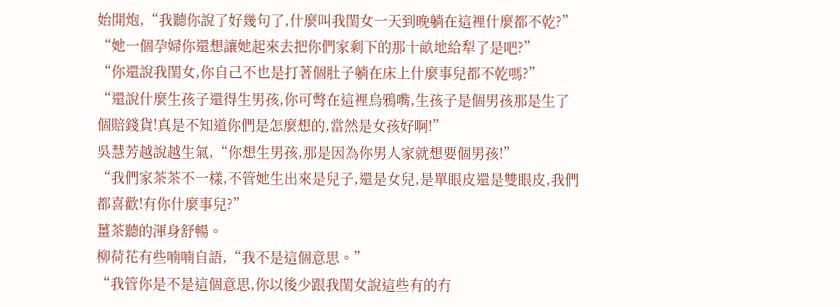始開炮,“我聽你說了好幾句了,什麼叫我閨女一天到晚躺在這裡什麼都不乾?”
“她一個孕婦你還想讓她起來去把你們家剩下的那十畝地給犁了是吧?”
“你還說我閨女,你自己不也是打著個肚子躺在床上什麼事兒都不乾嗎?”
“還說什麼生孩子還得生男孩,你可彆在這裡烏鴉嘴,生孩子是個男孩那是生了個賠錢貨!真是不知道你們是怎麼想的,當然是女孩好啊!”
吳慧芳越說越生氣,“你想生男孩,那是因為你男人家就想要個男孩!”
“我們家茶茶不一樣,不管她生出來是兒子,還是女兒,是單眼皮還是雙眼皮,我們都喜歡!有你什麼事兒?”
薑茶聽的渾身舒暢。
柳荷花有些喃喃自語,“我不是這個意思。”
“我管你是不是這個意思,你以後少跟我閨女說這些有的冇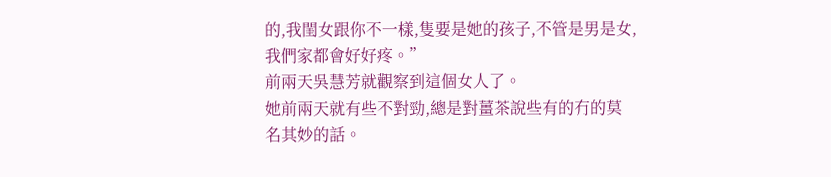的,我閨女跟你不一樣,隻要是她的孩子,不管是男是女,我們家都會好好疼。”
前兩天吳慧芳就觀察到這個女人了。
她前兩天就有些不對勁,總是對薑茶說些有的冇的莫名其妙的話。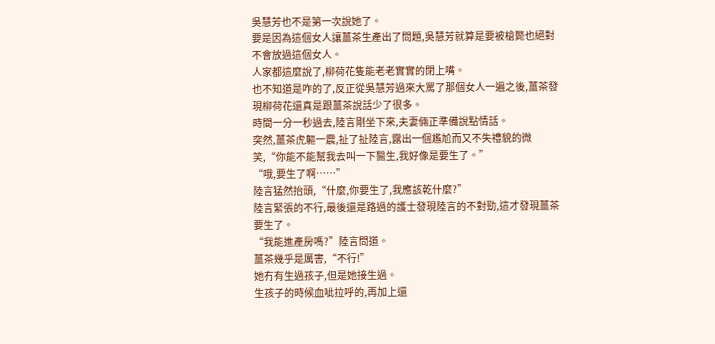吳慧芳也不是第一次說她了。
要是因為這個女人讓薑茶生產出了問題,吳慧芳就算是要被槍斃也絕對不會放過這個女人。
人家都這麼說了,柳荷花隻能老老實實的閉上嘴。
也不知道是咋的了,反正從吳慧芳過來大罵了那個女人一遍之後,薑茶發現柳荷花還真是跟薑茶說話少了很多。
時間一分一秒過去,陸言剛坐下來,夫妻倆正準備說點情話。
突然,薑茶虎軀一震,扯了扯陸言,露出一個尷尬而又不失禮貌的微笑,“你能不能幫我去叫一下醫生,我好像是要生了。”
“哦,要生了啊……”
陸言猛然抬頭,“什麼,你要生了,我應該乾什麼?”
陸言緊張的不行,最後還是路過的護士發現陸言的不對勁,這才發現薑茶要生了。
“我能進產房嗎?”陸言問道。
薑茶幾乎是厲害,“不行!”
她冇有生過孩子,但是她接生過。
生孩子的時候血呲拉呼的,再加上還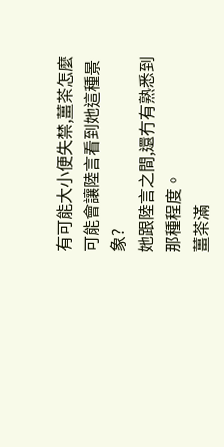有可能大小便失禁,薑茶怎麼可能會讓陸言看到她這種景象?
她跟陸言之間,還冇有熟悉到那種程度。
薑茶滿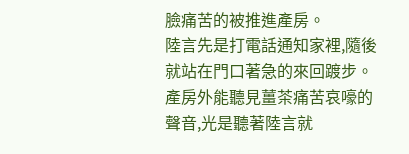臉痛苦的被推進產房。
陸言先是打電話通知家裡,隨後就站在門口著急的來回踱步。
產房外能聽見薑茶痛苦哀嚎的聲音,光是聽著陸言就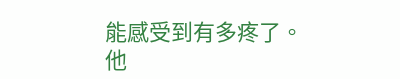能感受到有多疼了。
他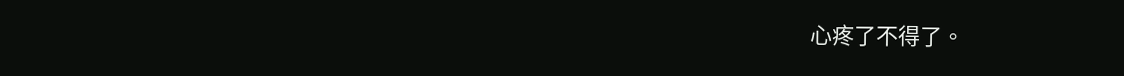心疼了不得了。